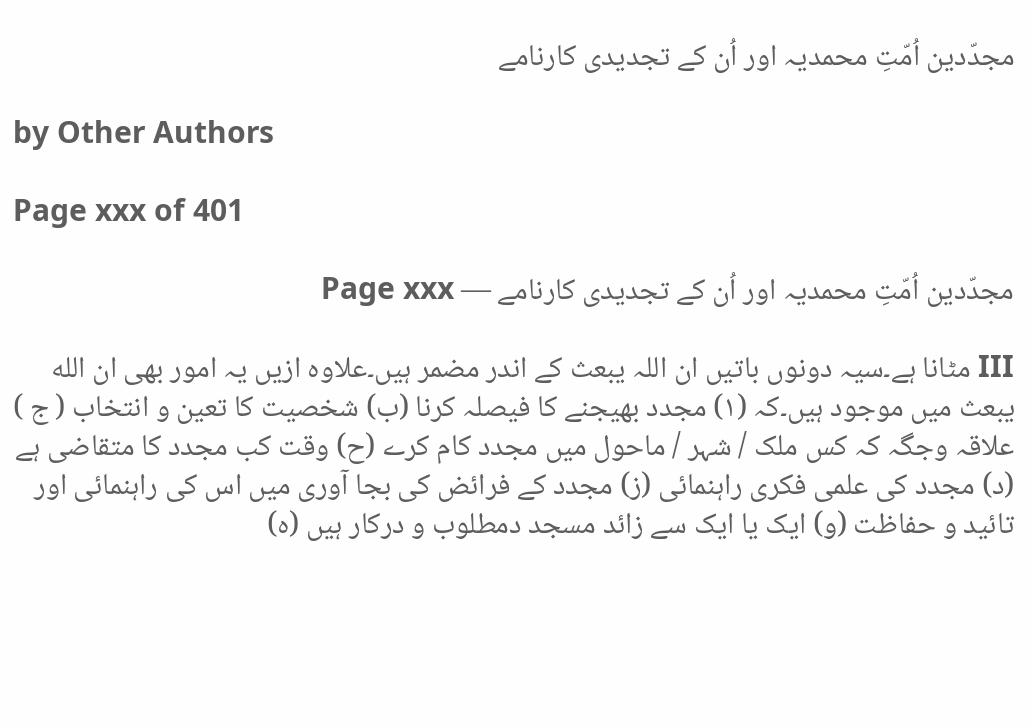مجدّدین اُمّتِ محمدیہ اور اُن کے تجدیدی کارنامے

by Other Authors

Page xxx of 401

مجدّدین اُمّتِ محمدیہ اور اُن کے تجدیدی کارنامے — Page xxx

III مٹانا ہے۔سیہ دونوں باتیں ان اللہ یبعث کے اندر مضمر ہیں۔علاوہ ازیں یہ امور بھی ان الله يبعث میں موجود ہیں۔کہ (۱) مجدد بھیجنے کا فیصلہ کرنا (ب) شخصیت کا تعین و انتخاب ( ج ) علاقہ وجگہ کہ کس ملک / شہر / ماحول میں مجدد کام کرے (ح) وقت کب مجدد کا متقاضی ہے (د) مجدد کی علمی فکری راہنمائی (ز) مجدد کے فرائض کی بجا آوری میں اس کی راہنمائی اور تائید و حفاظت (و) ایک یا ایک سے زائد مسجد دمطلوب و درکار ہیں (ہ)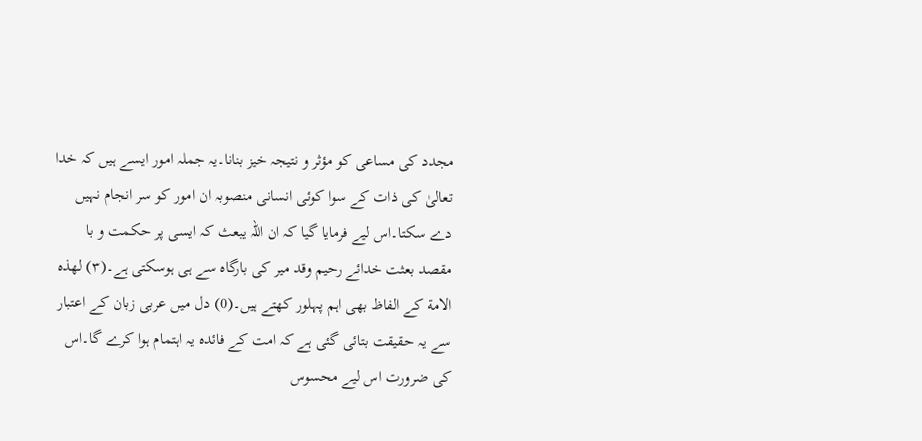مجدد کی مساعی کو مؤثر و نتیجہ خیز بنانا۔یہ جملہ امور ایسے ہیں کہ خدا تعالیٰ کی ذات کے سوا کوئی انسانی منصوبہ ان امور کو سر انجام نہیں دے سکتا۔اس لیے فرمایا گیا کہ ان اللہ یبعث کہ ایسی پر حکمت و با مقصد بعثت خدائے رحیم وقد میر کی بارگاہ سے ہی ہوسکتی ہے۔(۳) لهذه الامة کے الفاظ بھی اہم پہلور کھتے ہیں۔(0) دل میں عربی زبان کے اعتبار سے یہ حقیقت بتائی گئی ہے کہ امت کے فائدہ یہ اہتمام ہوا کرے گا۔اس کی ضرورت اس لیے محسوس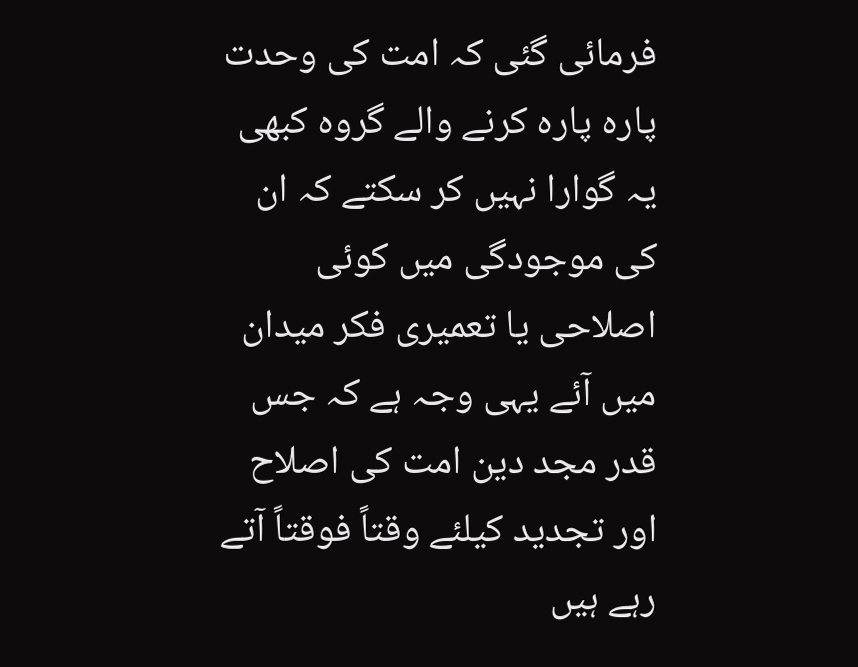فرمائی گئی کہ امت کی وحدت پارہ پارہ کرنے والے گروہ کبھی یہ گوارا نہیں کر سکتے کہ ان کی موجودگی میں کوئی اصلاحی یا تعمیری فکر میدان میں آئے یہی وجہ ہے کہ جس قدر مجد دین امت کی اصلاح اور تجدید کیلئے وقتاً فوقتاً آتے رہے ہیں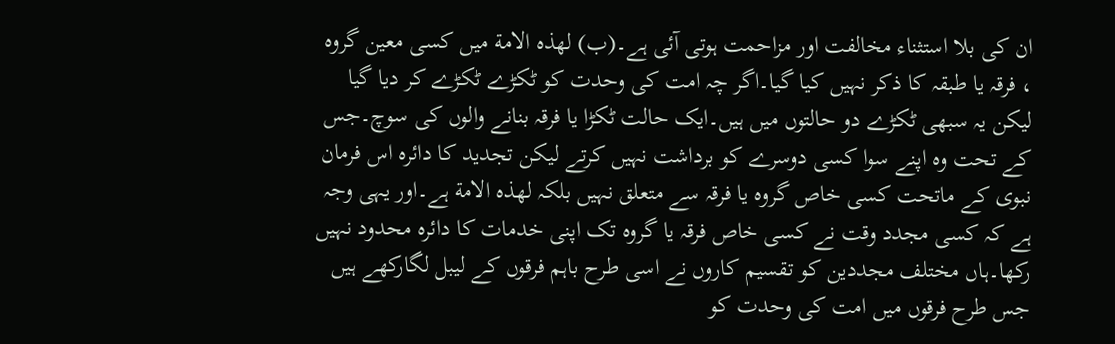ان کی بلا استثناء مخالفت اور مزاحمت ہوتی آئی ہے۔(ب) لهذه الامة میں کسی معین گروه ، فرقہ یا طبقہ کا ذکر نہیں کیا گیا۔اگر چہ امت کی وحدت کو ٹکڑے ٹکڑے کر دیا گیا لیکن یہ سبھی ٹکڑے دو حالتوں میں ہیں۔ایک حالت ٹکڑا یا فرقہ بنانے والوں کی سوچ۔جس کے تحت وہ اپنے سوا کسی دوسرے کو برداشت نہیں کرتے لیکن تجدید کا دائرہ اس فرمان نبوی کے ماتحت کسی خاص گروہ یا فرقہ سے متعلق نہیں بلکہ لهذه الامة ہے۔اور یہی وجہ ہے کہ کسی مجدد وقت نے کسی خاص فرقہ یا گروہ تک اپنی خدمات کا دائرہ محدود نہیں رکھا۔ہاں مختلف مجددین کو تقسیم کاروں نے اسی طرح باہم فرقوں کے لیبل لگارکھے ہیں جس طرح فرقوں میں امت کی وحدت کو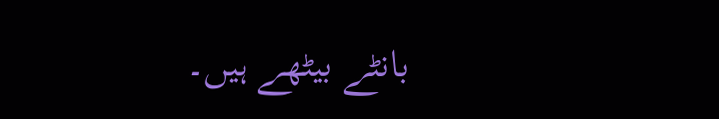بانٹے بیٹھے ہیں۔